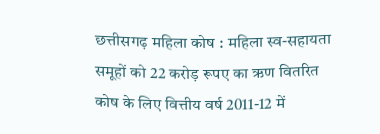छत्तीसगढ़ महिला कोष : महिला स्व-सहायता समूहों को 22 करोड़ रूपए का ऋण वितरित
कोष के लिए वित्तीय वर्ष 2011-12 में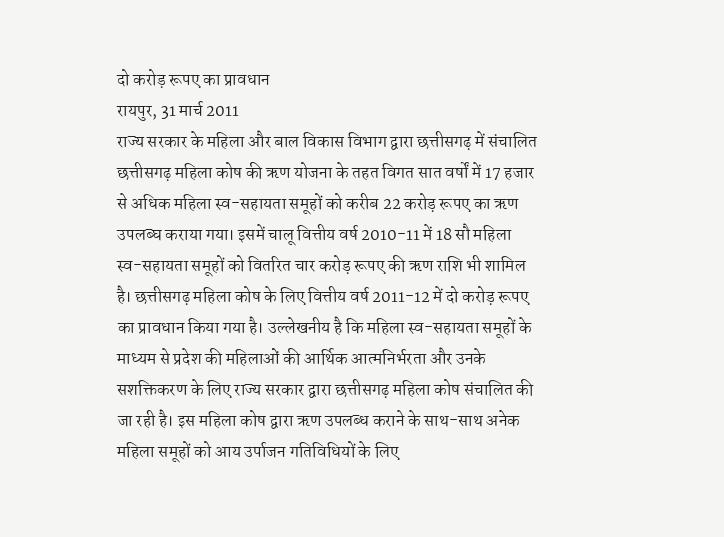दो करोड़ रूपए का प्रावधान
रायपुर, 31 मार्च 2011
राज्य सरकार के महिला और बाल विकास विभाग द्वारा छत्तीसगढ़ में संचालित छत्तीसगढ़ महिला कोष की ऋण योजना के तहत विगत सात वर्षों में 17 हजार से अधिक महिला स्व-सहायता समूहों को करीब 22 करोड़ रूपए का ऋण उपलब्घ कराया गया। इसमें चालू वित्तीय वर्ष 2010-11 में 18 सौ महिला स्व-सहायता समूहों को वितरित चार करोड़ रूपए की ऋण राशि भी शामिल है। छत्तीसगढ़ महिला कोष के लिए वित्तीय वर्ष 2011-12 में दो करोड़ रूपए का प्रावधान किया गया है। उल्लेखनीय है कि महिला स्व-सहायता समूहों के माध्यम से प्रदेश की महिलाओं की आर्थिक आत्मनिर्भरता और उनके सशक्तिकरण के लिए राज्य सरकार द्वारा छत्तीसगढ़ महिला कोष संचालित की जा रही है। इस महिला कोष द्वारा ऋण उपलब्ध कराने के साथ-साथ अनेक महिला समूहों को आय उर्पाजन गतिविधियों के लिए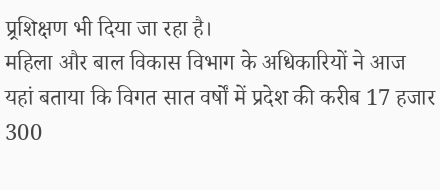प्र्रशिक्षण भी दिया जा रहा है।
महिला और बाल विकास विभाग के अधिकारियों ने आज यहां बताया कि विगत सात वर्षों में प्रदेश की करीब 17 हजार 300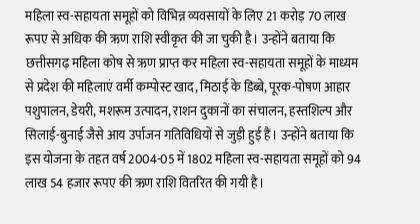महिला स्व-सहायता समूहों को विभिन्न व्यवसायों के लिए 21 करोड़ 70 लाख रूपए से अधिक की ऋण राशि स्वीकृत की जा चुकी है। उन्होंने बताया कि छत्तीसगढ़ महिला कोष से ऋण प्राप्त कर महिला स्व-सहायता समूहों के माध्यम से प्रदेश की महिलाएं वर्मी कम्पोस्ट खाद, मिठाई के डिब्बे, पूरक-पोषण आहार पशुपालन, डेयरी, मशरूम उत्पादन, राशन दुकानों का संचालन, हस्तशिल्प और सिलाई-बुनाई जैसे आय उर्पाजन गतिविधियों से जुड़ी हुई हैं। उन्होंने बताया कि इस योजना के तहत वर्ष 2004-05 में 1802 महिला स्व-सहायता समूहों को 94 लाख 54 हजार रूपए की ऋण राशि वितरित की गयी है।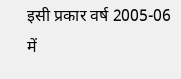इसी प्रकार वर्ष 2005-06 में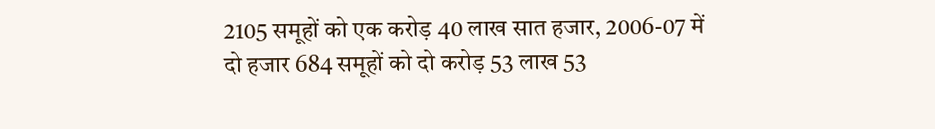2105 समूहों को एक करोड़ 40 लाख सात हजार, 2006-07 में दो हजार 684 समूहों को दो करोड़ 53 लाख 53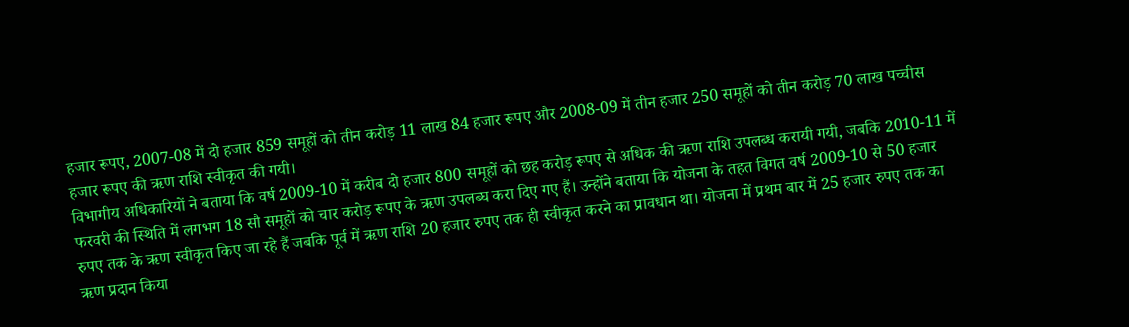हजार रूपए, 2007-08 में दो हजार 859 समूहों को तीन करोड़ 11 लाख 84 हजार रूपए और 2008-09 में तीन हजार 250 समूहों को तीन करोड़ 70 लाख पच्चीस हजार रूपए की ऋण राशि स्वीकृत की गयी।
विभागीय अधिकारियों ने बताया कि वर्ष 2009-10 में करीब दो हजार 800 समूहों को छह करोड़ रूपए से अधिक की ऋण राशि उपलब्ध करायी गयी, जबकि 2010-11 में फरवरी की स्थिति में लगभग 18 सौ समूहों को चार करोड़ रूपए के ऋण उपलब्घ करा दिए गए हैं। उन्होंने बताया कि योजना के तहत विगत वर्ष 2009-10 से 50 हजार रुपए तक के ऋण स्वीकृत किए जा रहे हैं जबकि पूर्व में ऋण राशि 20 हजार रुपए तक ही स्वीकृत करने का प्रावधान था। योजना में प्रथम बार में 25 हजार रुपए तक का ऋण प्रदान किया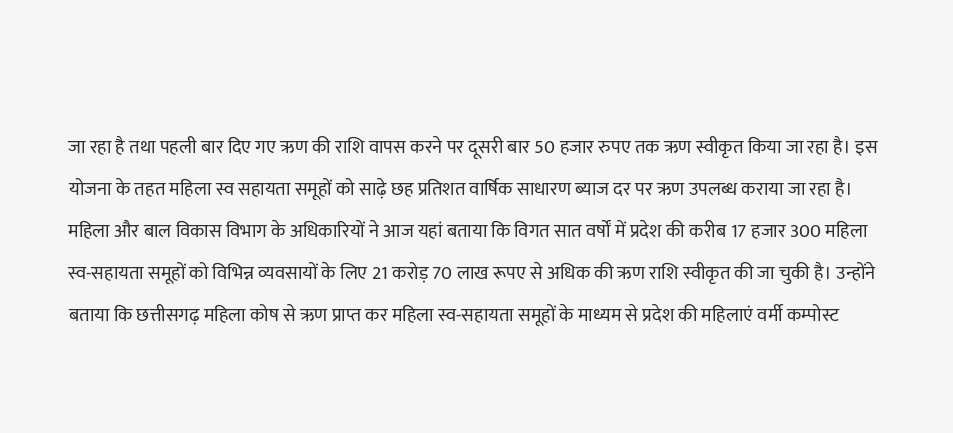जा रहा है तथा पहली बार दिए गए ऋण की राशि वापस करने पर दूसरी बार 50 हजार रुपए तक ऋण स्वीकृत किया जा रहा है। इस योजना के तहत महिला स्व सहायता समूहों को साढ़े छह प्रतिशत वार्षिक साधारण ब्याज दर पर ऋण उपलब्ध कराया जा रहा है।
महिला और बाल विकास विभाग के अधिकारियों ने आज यहां बताया कि विगत सात वर्षों में प्रदेश की करीब 17 हजार 300 महिला स्व-सहायता समूहों को विभिन्न व्यवसायों के लिए 21 करोड़ 70 लाख रूपए से अधिक की ऋण राशि स्वीकृत की जा चुकी है। उन्होंने बताया कि छत्तीसगढ़ महिला कोष से ऋण प्राप्त कर महिला स्व-सहायता समूहों के माध्यम से प्रदेश की महिलाएं वर्मी कम्पोस्ट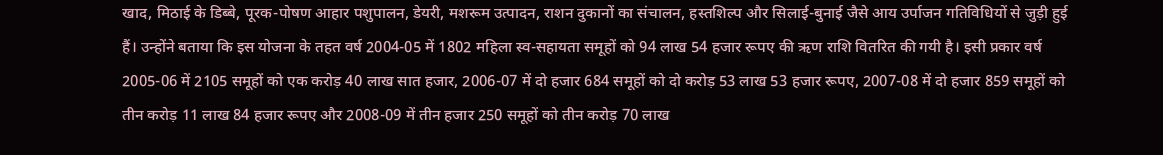खाद, मिठाई के डिब्बे, पूरक-पोषण आहार पशुपालन, डेयरी, मशरूम उत्पादन, राशन दुकानों का संचालन, हस्तशिल्प और सिलाई-बुनाई जैसे आय उर्पाजन गतिविधियों से जुड़ी हुई हैं। उन्होंने बताया कि इस योजना के तहत वर्ष 2004-05 में 1802 महिला स्व-सहायता समूहों को 94 लाख 54 हजार रूपए की ऋण राशि वितरित की गयी है। इसी प्रकार वर्ष 2005-06 में 2105 समूहों को एक करोड़ 40 लाख सात हजार, 2006-07 में दो हजार 684 समूहों को दो करोड़ 53 लाख 53 हजार रूपए, 2007-08 में दो हजार 859 समूहों को तीन करोड़ 11 लाख 84 हजार रूपए और 2008-09 में तीन हजार 250 समूहों को तीन करोड़ 70 लाख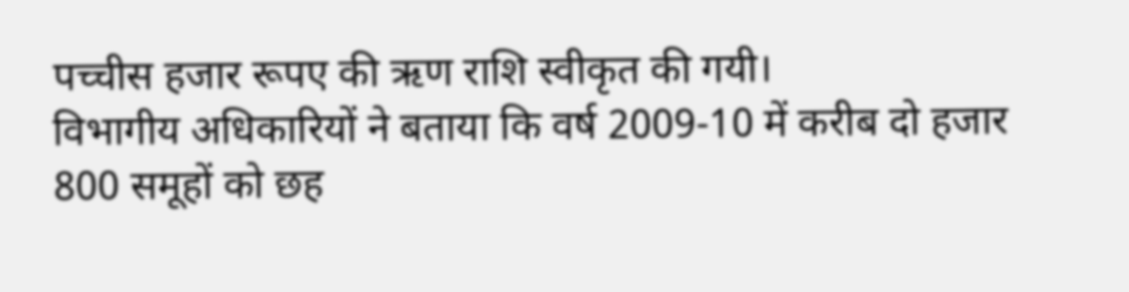पच्चीस हजार रूपए की ऋण राशि स्वीकृत की गयी।
विभागीय अधिकारियों ने बताया कि वर्ष 2009-10 में करीब दो हजार 800 समूहों को छह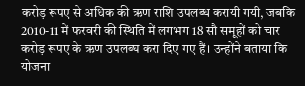करोड़ रूपए से अधिक की ऋण राशि उपलब्ध करायी गयी, जबकि 2010-11 में फरवरी की स्थिति में लगभग 18 सौ समूहों को चार करोड़ रूपए के ऋण उपलब्घ करा दिए गए हैं। उन्होंने बताया कि योजना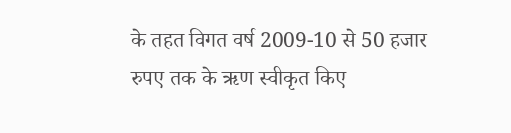के तहत विगत वर्ष 2009-10 से 50 हजार रुपए तक के ऋण स्वीकृत किए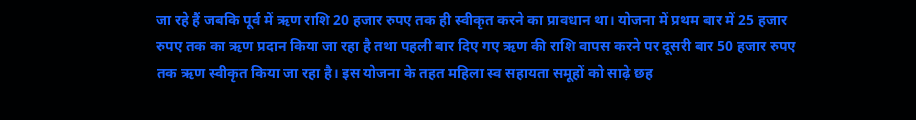जा रहे हैं जबकि पूर्व में ऋण राशि 20 हजार रुपए तक ही स्वीकृत करने का प्रावधान था। योजना में प्रथम बार में 25 हजार रुपए तक का ऋण प्रदान किया जा रहा है तथा पहली बार दिए गए ऋण की राशि वापस करने पर दूसरी बार 50 हजार रुपए तक ऋण स्वीकृत किया जा रहा है। इस योजना के तहत महिला स्व सहायता समूहों को साढ़े छह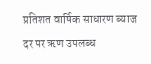प्रतिशत वार्षिक साधारण ब्याज दर पर ऋण उपलब्ध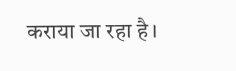कराया जा रहा है।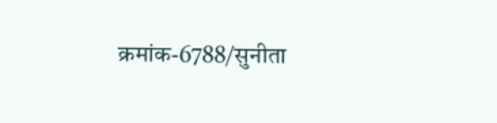क्रमांक-6788/सुनीता